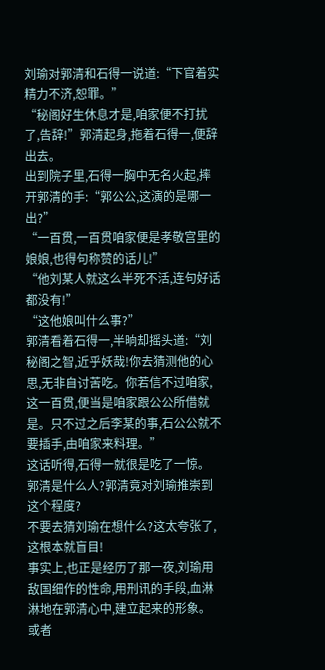刘瑜对郭清和石得一说道:“下官着实精力不济,恕罪。”
“秘阁好生休息才是,咱家便不打扰了,告辞!”郭清起身,拖着石得一,便辞出去。
出到院子里,石得一胸中无名火起,摔开郭清的手:“郭公公,这演的是哪一出?”
“一百贯,一百贯咱家便是孝敬宫里的娘娘,也得句称赞的话儿!”
“他刘某人就这么半死不活,连句好话都没有!”
“这他娘叫什么事?”
郭清看着石得一,半晌却摇头道:“刘秘阁之智,近乎妖哉!你去猜测他的心思,无非自讨苦吃。你若信不过咱家,这一百贯,便当是咱家跟公公所借就是。只不过之后李某的事,石公公就不要插手,由咱家来料理。”
这话听得,石得一就很是吃了一惊。
郭清是什么人?郭清竟对刘瑜推崇到这个程度?
不要去猜刘瑜在想什么?这太夸张了,这根本就盲目!
事实上,也正是经历了那一夜,刘瑜用敌国细作的性命,用刑讯的手段,血淋淋地在郭清心中,建立起来的形象。
或者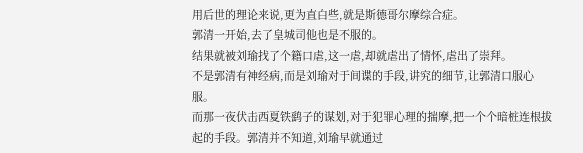用后世的理论来说,更为直白些,就是斯德哥尔摩综合症。
郭清一开始,去了皇城司他也是不服的。
结果就被刘瑜找了个籍口虐,这一虐,却就虐出了情怀,虐出了崇拜。
不是郭清有神经病,而是刘瑜对于间谍的手段,讲究的细节,让郭清口服心服。
而那一夜伏击西夏铁鹞子的谋划,对于犯罪心理的揣摩,把一个个暗桩连根拔起的手段。郭清并不知道,刘瑜早就通过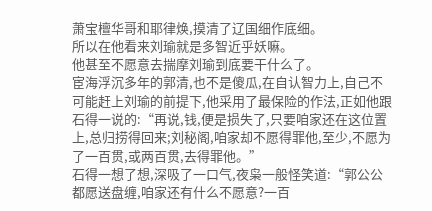萧宝檀华哥和耶律焕,摸清了辽国细作底细。
所以在他看来刘瑜就是多智近乎妖嘛。
他甚至不愿意去揣摩刘瑜到底要干什么了。
宦海浮沉多年的郭清,也不是傻瓜,在自认智力上,自己不可能赶上刘瑜的前提下,他采用了最保险的作法,正如他跟石得一说的:“再说,钱,便是损失了,只要咱家还在这位置上,总归捞得回来;刘秘阁,咱家却不愿得罪他,至少,不愿为了一百贯,或两百贯,去得罪他。”
石得一想了想,深吸了一口气,夜枭一般怪笑道:“郭公公都愿送盘缠,咱家还有什么不愿意?一百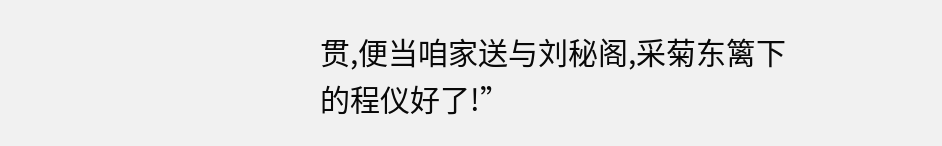贯,便当咱家送与刘秘阁,采菊东篱下的程仪好了!”